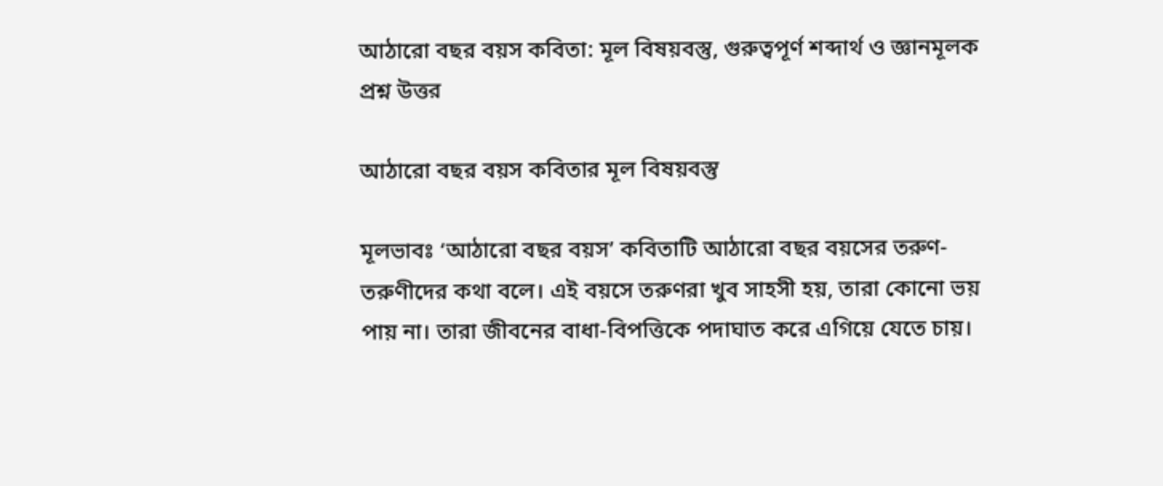আঠারো বছর বয়স কবিতা: মূল বিষয়বস্তু, গুরুত্বপূর্ণ শব্দার্থ ও জ্ঞানমূলক প্রশ্ন উত্তর

আঠারো বছর বয়স কবিতার মূল বিষয়বস্তু

মূলভাবঃ ‘আঠারো বছর বয়স’ কবিতাটি আঠারো বছর বয়সের তরুণ-তরুণীদের কথা বলে। এই বয়সে তরুণরা খুব সাহসী হয়, তারা কোনো ভয় পায় না। তারা জীবনের বাধা-বিপত্তিকে পদাঘাত করে এগিয়ে যেতে চায়।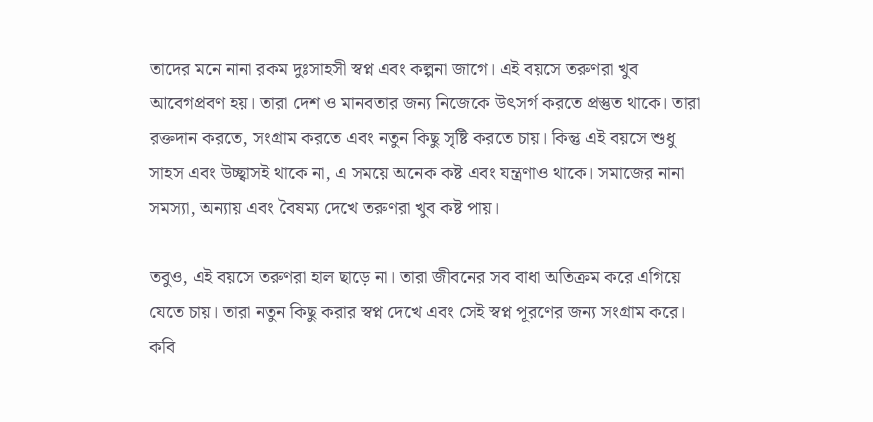তাদের মনে নানা রকম দুঃসাহসী স্বপ্ন এবং কল্পনা জাগে। এই বয়সে তরুণরা খুব আবেগপ্রবণ হয়। তারা দেশ ও মানবতার জন্য নিজেকে উৎসর্গ করতে প্রস্তুত থাকে। তারা রক্তদান করতে, সংগ্রাম করতে এবং নতুন কিছু সৃষ্টি করতে চায়। কিন্তু এই বয়সে শুধু সাহস এবং উচ্ছ্বাসই থাকে না, এ সময়ে অনেক কষ্ট এবং যন্ত্রণাও থাকে। সমাজের নানা সমস্যা, অন্যায় এবং বৈষম্য দেখে তরুণরা খুব কষ্ট পায়।

তবুও, এই বয়সে তরুণরা হাল ছাড়ে না। তারা জীবনের সব বাধা অতিক্রম করে এগিয়ে যেতে চায়। তারা নতুন কিছু করার স্বপ্ন দেখে এবং সেই স্বপ্ন পূরণের জন্য সংগ্রাম করে। কবি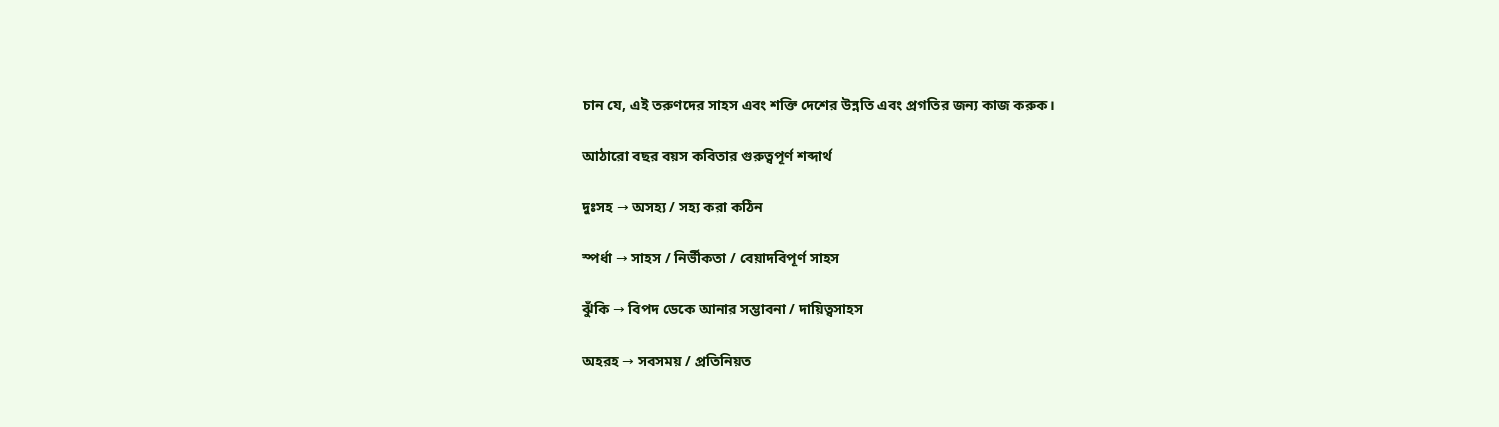চান যে, এই তরুণদের সাহস এবং শক্তি দেশের উন্নতি এবং প্রগতির জন্য কাজ করুক।

আঠারো বছর বয়স কবিতার গুরুত্বপূর্ণ শব্দার্থ

দুঃসহ → অসহ্য / সহ্য করা কঠিন

স্পর্ধা → সাহস / নির্ভীকতা / বেয়াদবিপূর্ণ সাহস

ঝুঁকি → বিপদ ডেকে আনার সম্ভাবনা / দায়িত্বসাহস

অহরহ → সবসময় / প্রতিনিয়ত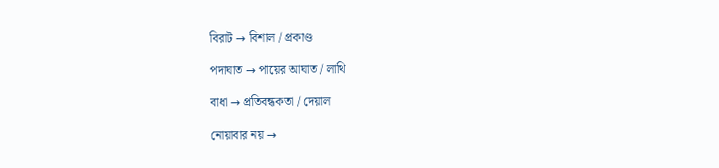বিরাট → বিশাল / প্রকাণ্ড

পদাঘাত → পায়ের আঘাত / লাথি

বাধা → প্রতিবন্ধকতা / দেয়াল

নোয়াবার নয় →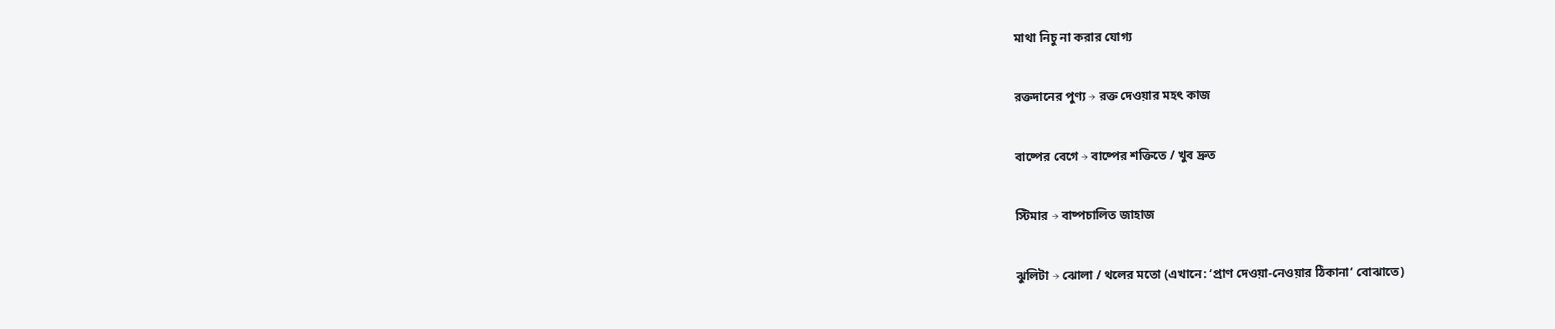মাথা নিচু না করার যোগ্য

রক্তদানের পুণ্য → রক্ত দেওয়ার মহৎ কাজ

বাষ্পের বেগে → বাষ্পের শক্তিতে / খুব দ্রুত

স্টিমার → বাষ্পচালিত জাহাজ

ঝুলিটা → ঝোলা / থলের মতো (এখানে: ‘প্রাণ দেওয়া-নেওয়ার ঠিকানা’ বোঝাতে)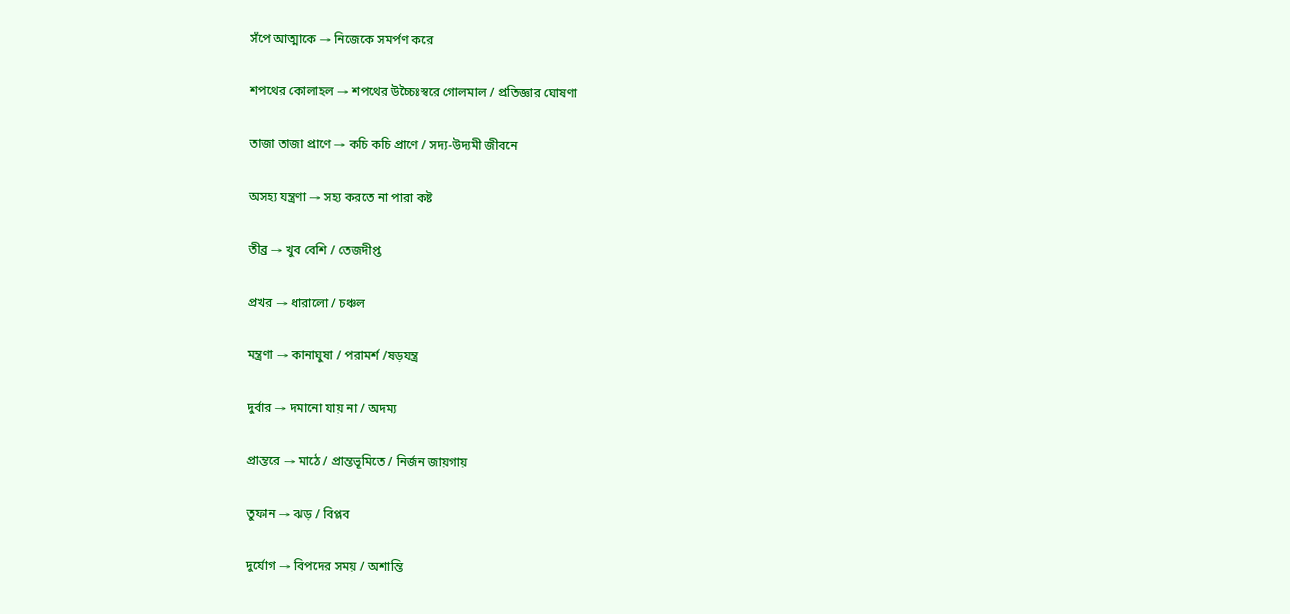সঁপে আত্মাকে → নিজেকে সমর্পণ করে

শপথের কোলাহল → শপথের উচ্চৈঃস্বরে গোলমাল / প্রতিজ্ঞার ঘোষণা

তাজা তাজা প্রাণে → কচি কচি প্রাণে / সদ্য-উদ্যমী জীবনে

অসহ্য যন্ত্রণা → সহ্য করতে না পারা কষ্ট

তীব্র → খুব বেশি / তেজদীপ্ত

প্রখর → ধারালো / চঞ্চল

মন্ত্রণা → কানাঘুষা / পরামর্শ /ষড়যন্ত্র

দুর্বার → দমানো যায় না / অদম্য

প্রান্তরে → মাঠে / প্রান্তভূমিতে / নির্জন জায়গায়

তুফান → ঝড় / বিপ্লব

দুর্যোগ → বিপদের সময় / অশান্তি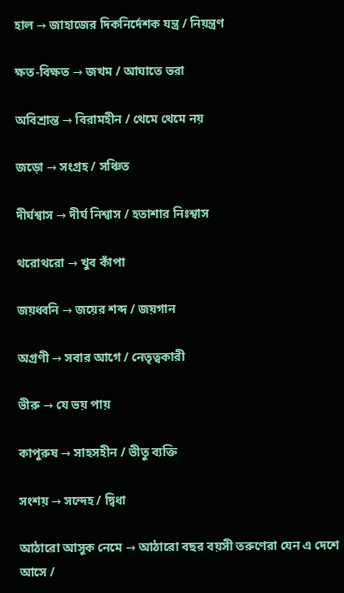হাল → জাহাজের দিকনির্দেশক যন্ত্র / নিয়ন্ত্রণ

ক্ষত-বিক্ষত → জখম / আঘাতে ভরা

অবিশ্রান্ত → বিরামহীন / থেমে থেমে নয়

জড়ো → সংগ্রহ / সঞ্চিত

দীর্ঘশ্বাস → দীর্ঘ নিশ্বাস / হতাশার নিঃশ্বাস

থরোথরো → খুব কাঁপা

জয়ধ্বনি → জয়ের শব্দ / জয়গান

অগ্রণী → সবার আগে / নেতৃত্বকারী

ভীরু → যে ভয় পায়

কাপুরুষ → সাহসহীন / ভীতু ব্যক্তি

সংশয় → সন্দেহ / দ্বিধা

আঠারো আসুক নেমে → আঠারো বছর বয়সী তরুণেরা যেন এ দেশে আসে /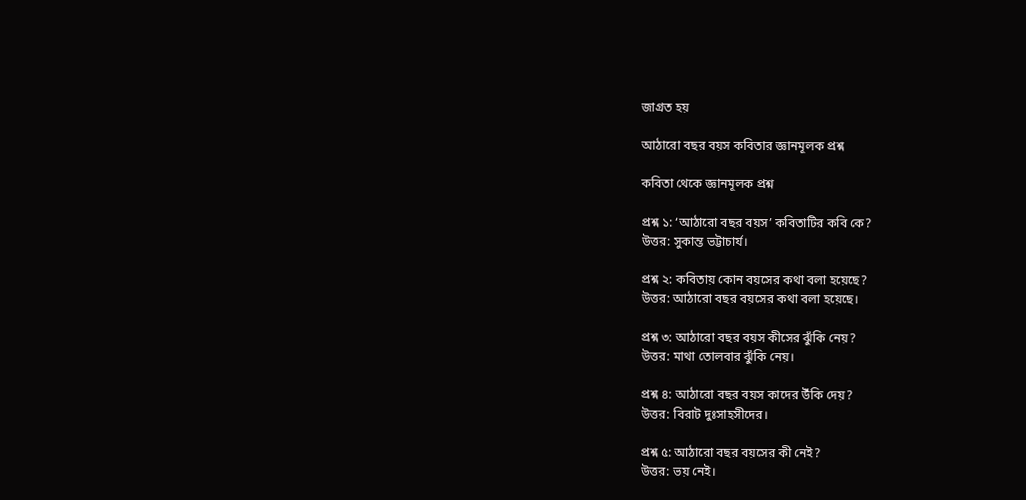জাগ্রত হয়

আঠারো বছর বয়স কবিতার জ্ঞানমূলক প্রশ্ন

কবিতা থেকে জ্ঞানমূলক প্রশ্ন

প্রশ্ন ১: ‘আঠারো বছর বয়স’ কবিতাটির কবি কে?
উত্তর: সুকান্ত ভট্টাচার্য।

প্রশ্ন ২: কবিতায় কোন বয়সের কথা বলা হয়েছে?
উত্তর: আঠারো বছর বয়সের কথা বলা হয়েছে।

প্রশ্ন ৩: আঠারো বছর বয়স কীসের ঝুঁকি নেয়?
উত্তর: মাথা তোলবার ঝুঁকি নেয়।

প্রশ্ন ৪: আঠারো বছর বয়স কাদের উঁকি দেয়?
উত্তর: বিরাট দুঃসাহসীদের।

প্রশ্ন ৫: আঠারো বছর বয়সের কী নেই?
উত্তর: ভয় নেই।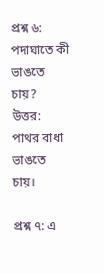প্রশ্ন ৬: পদাঘাতে কী ভাঙতে চায়?
উত্তর: পাথর বাধা ভাঙতে চায়।

প্রশ্ন ৭: এ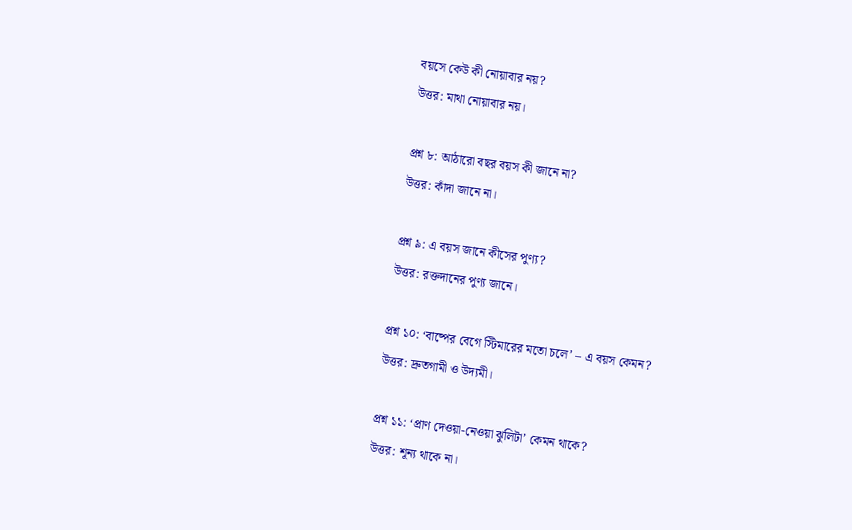বয়সে কেউ কী নোয়াবার নয়?
উত্তর: মাথা নোয়াবার নয়।

প্রশ্ন ৮: আঠারো বছর বয়স কী জানে না?
উত্তর: কাঁদা জানে না।

প্রশ্ন ৯: এ বয়স জানে কীসের পুণ্য?
উত্তর: রক্তদানের পুণ্য জানে।

প্রশ্ন ১০: ‘বাষ্পের বেগে স্টিমারের মতো চলে’ – এ বয়স কেমন?
উত্তর: দ্রুতগামী ও উদ্যমী।

প্রশ্ন ১১: ‘প্রাণ দেওয়া-নেওয়া ঝুলিটা’ কেমন থাকে?
উত্তর: শূন্য থাকে না।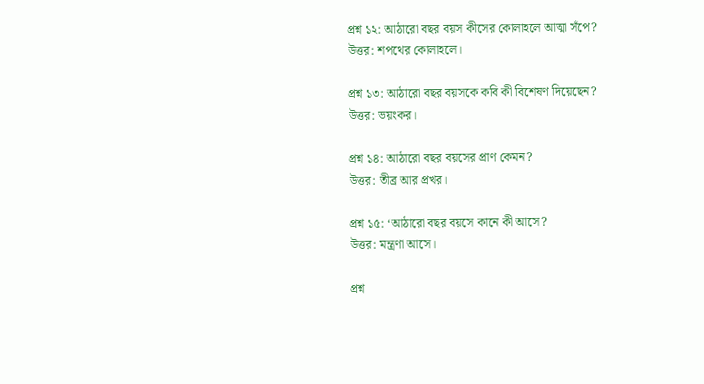প্রশ্ন ১২: আঠারো বছর বয়স কীসের কোলাহলে আত্মা সঁপে?
উত্তর: শপথের কোলাহলে।

প্রশ্ন ১৩: আঠারো বছর বয়সকে কবি কী বিশেষণ দিয়েছেন?
উত্তর: ভয়ংকর।

প্রশ্ন ১৪: আঠারো বছর বয়সের প্রাণ কেমন?
উত্তর: তীব্র আর প্রখর।

প্রশ্ন ১৫: ‘আঠারো বছর বয়সে কানে কী আসে?
উত্তর: মন্ত্রণা আসে।

প্রশ্ন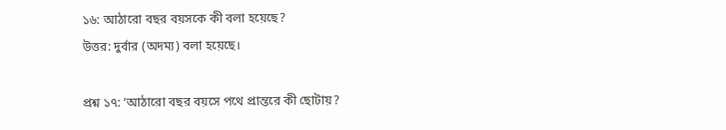১৬: আঠারো বছর বয়সকে কী বলা হয়েছে?
উত্তর: দুর্বার (অদম্য) বলা হয়েছে।

প্রশ্ন ১৭: ‘আঠারো বছর বয়সে পথে প্রান্তরে কী ছোটায়?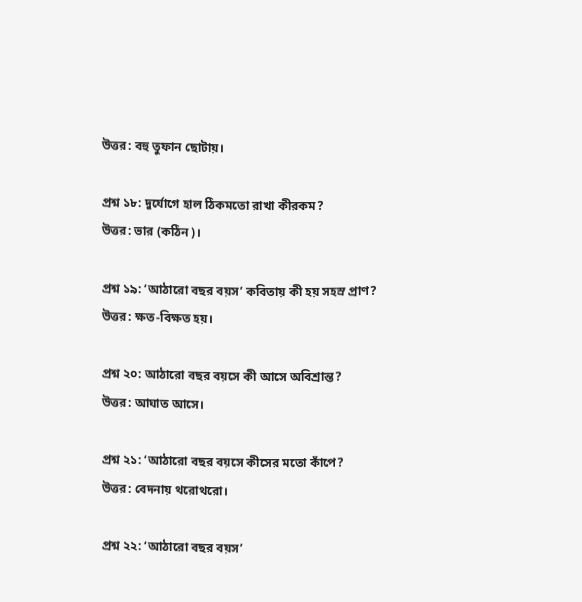উত্তর: বহু তুফান ছোটায়।

প্রশ্ন ১৮: দুর্যোগে হাল ঠিকমতো রাখা কীরকম?
উত্তর: ভার (কঠিন)।

প্রশ্ন ১৯: ‘আঠারো বছর বয়স’ কবিতায় কী হয় সহস্র প্রাণ?
উত্তর: ক্ষত-বিক্ষত হয়।

প্রশ্ন ২০: আঠারো বছর বয়সে কী আসে অবিশ্রান্ত?
উত্তর: আঘাত আসে।

প্রশ্ন ২১: ‘আঠারো বছর বয়সে কীসের মতো কাঁপে?
উত্তর: বেদনায় থরোথরো।

প্রশ্ন ২২: ‘আঠারো বছর বয়স’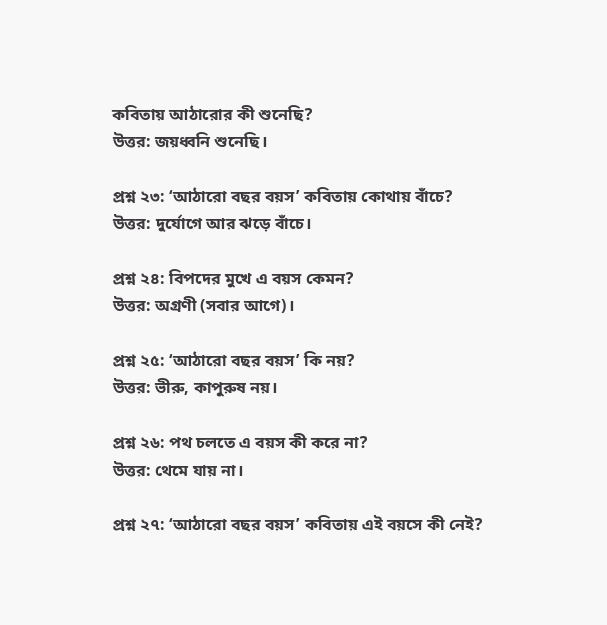কবিতায় আঠারোর কী শুনেছি?
উত্তর: জয়ধ্বনি শুনেছি।

প্রশ্ন ২৩: ‘আঠারো বছর বয়স’ কবিতায় কোথায় বাঁচে?
উত্তর: দুর্যোগে আর ঝড়ে বাঁচে।

প্রশ্ন ২৪: বিপদের মুখে এ বয়স কেমন?
উত্তর: অগ্রণী (সবার আগে)।

প্রশ্ন ২৫: ‘আঠারো বছর বয়স’ কি নয়?
উত্তর: ভীরু, কাপুরুষ নয়।

প্রশ্ন ২৬: পথ চলতে এ বয়স কী করে না?
উত্তর: থেমে যায় না।

প্রশ্ন ২৭: ‘আঠারো বছর বয়স’ কবিতায় এই বয়সে কী নেই?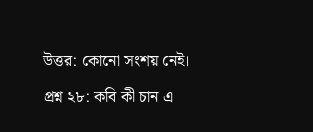উত্তর: কোনো সংশয় নেই।

প্রশ্ন ২৮: কবি কী চান এ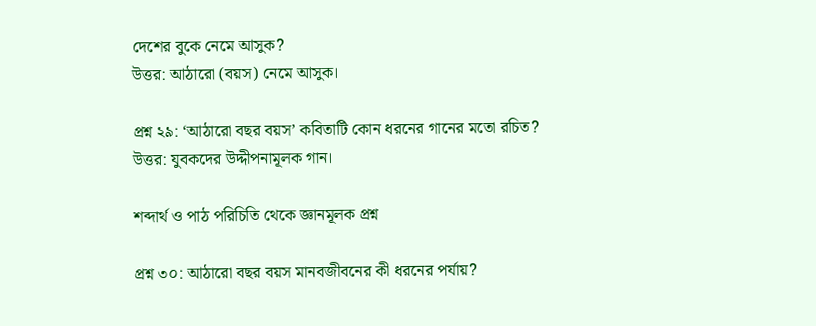দেশের বুকে নেমে আসুক?
উত্তর: আঠারো (বয়স) নেমে আসুক।

প্রশ্ন ২৯: ‘আঠারো বছর বয়স’ কবিতাটি কোন ধরনের গানের মতো রচিত?
উত্তর: যুবকদের উদ্দীপনামূলক গান।

শব্দার্থ ও পাঠ পরিচিতি থেকে জ্ঞানমূলক প্রশ্ন

প্রশ্ন ৩০: আঠারো বছর বয়স মানবজীবনের কী ধরনের পর্যায়?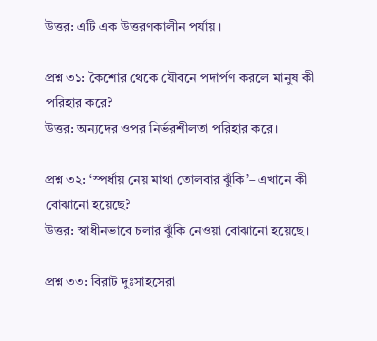উত্তর: এটি এক উত্তরণকালীন পর্যায়।

প্রশ্ন ৩১: কৈশোর থেকে যৌবনে পদার্পণ করলে মানুষ কী পরিহার করে?
উত্তর: অন্যদের ওপর নির্ভরশীলতা পরিহার করে।

প্রশ্ন ৩২: ‘স্পর্ধায় নেয় মাথা তোলবার ঝুঁকি’– এখানে কী বোঝানো হয়েছে?
উত্তর: স্বাধীনভাবে চলার ঝুঁকি নেওয়া বোঝানো হয়েছে।

প্রশ্ন ৩৩: বিরাট দুঃসাহসেরা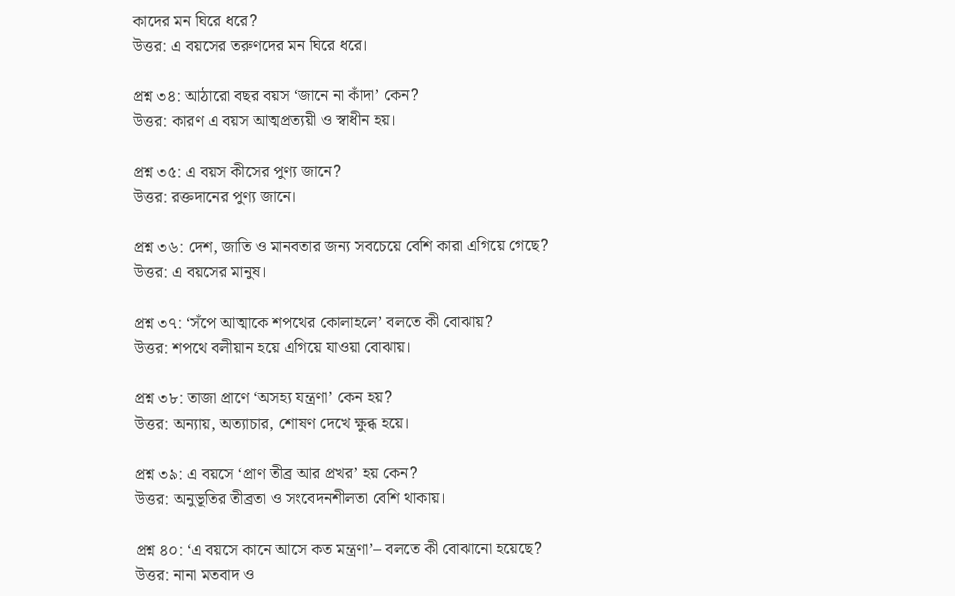কাদের মন ঘিরে ধরে?
উত্তর: এ বয়সের তরুণদের মন ঘিরে ধরে।

প্রশ্ন ৩৪: আঠারো বছর বয়স ‘জানে না কাঁদা’ কেন?
উত্তর: কারণ এ বয়স আত্মপ্রত্যয়ী ও স্বাধীন হয়।

প্রশ্ন ৩৫: এ বয়স কীসের পুণ্য জানে?
উত্তর: রক্তদানের পুণ্য জানে।

প্রশ্ন ৩৬: দেশ, জাতি ও মানবতার জন্য সবচেয়ে বেশি কারা এগিয়ে গেছে?
উত্তর: এ বয়সের মানুষ।

প্রশ্ন ৩৭: ‘সঁপে আত্মাকে শপথের কোলাহলে’ বলতে কী বোঝায়?
উত্তর: শপথে বলীয়ান হয়ে এগিয়ে যাওয়া বোঝায়।

প্রশ্ন ৩৮: তাজা প্রাণে ‘অসহ্য যন্ত্রণা’ কেন হয়?
উত্তর: অন্যায়, অত্যাচার, শোষণ দেখে ক্ষুব্ধ হয়ে।

প্রশ্ন ৩৯: এ বয়সে ‘প্রাণ তীব্র আর প্রখর’ হয় কেন?
উত্তর: অনুভূতির তীব্রতা ও সংবেদনশীলতা বেশি থাকায়।

প্রশ্ন ৪০: ‘এ বয়সে কানে আসে কত মন্ত্রণা’– বলতে কী বোঝানো হয়েছে?
উত্তর: নানা মতবাদ ও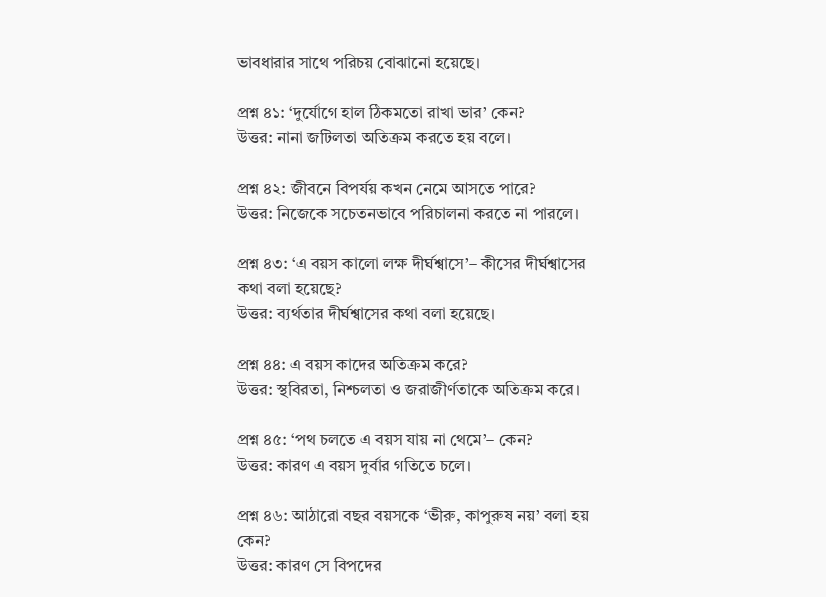ভাবধারার সাথে পরিচয় বোঝানো হয়েছে।

প্রশ্ন ৪১: ‘দুর্যোগে হাল ঠিকমতো রাখা ভার’ কেন?
উত্তর: নানা জটিলতা অতিক্রম করতে হয় বলে।

প্রশ্ন ৪২: জীবনে বিপর্যয় কখন নেমে আসতে পারে?
উত্তর: নিজেকে সচেতনভাবে পরিচালনা করতে না পারলে।

প্রশ্ন ৪৩: ‘এ বয়স কালো লক্ষ দীর্ঘশ্বাসে’– কীসের দীর্ঘশ্বাসের কথা বলা হয়েছে?
উত্তর: ব্যর্থতার দীর্ঘশ্বাসের কথা বলা হয়েছে।

প্রশ্ন ৪৪: এ বয়স কাদের অতিক্রম করে?
উত্তর: স্থবিরতা, নিশ্চলতা ও জরাজীর্ণতাকে অতিক্রম করে।

প্রশ্ন ৪৫: ‘পথ চলতে এ বয়স যায় না থেমে’– কেন?
উত্তর: কারণ এ বয়স দুর্বার গতিতে চলে।

প্রশ্ন ৪৬: আঠারো বছর বয়সকে ‘ভীরু, কাপুরুষ নয়’ বলা হয় কেন?
উত্তর: কারণ সে বিপদের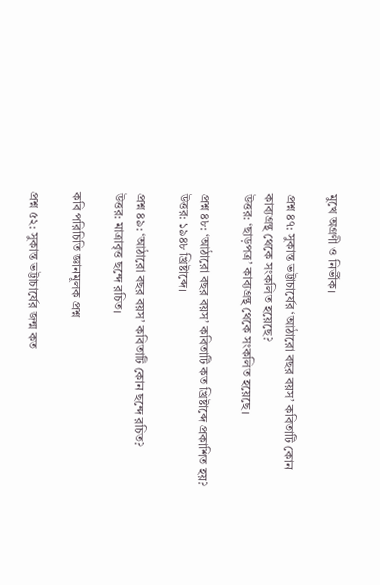মুখে অগ্রণী ও নির্ভীক।

প্রশ্ন ৪৭: সুকান্ত ভট্টাচার্যের ‘আঠারো বছর বয়স’ কবিতাটি কোন কাব্যগ্রন্থ থেকে সংকলিত হয়েছে?
উত্তর: ‘ছাড়পত্র’ কাব্যগ্রন্থ থেকে সংকলিত হয়েছে।

প্রশ্ন ৪৮: ‘আঠারো বছর বয়স’ কবিতাটি কত খ্রিষ্টাব্দে প্রকাশিত হয়?
উত্তর: ১৯৪৮ খ্রিষ্টাব্দে।

প্রশ্ন ৪৯: ‘আঠারো বছর বয়স’ কবিতাটি কোন ছন্দে রচিত?
উত্তর: মাত্রাবৃত্ত ছন্দে রচিত।

কবি পরিচিতি জ্ঞানমূলক প্রশ্ন

প্রশ্ন ৫২: সুকান্ত ভট্টাচার্যের জন্ম কত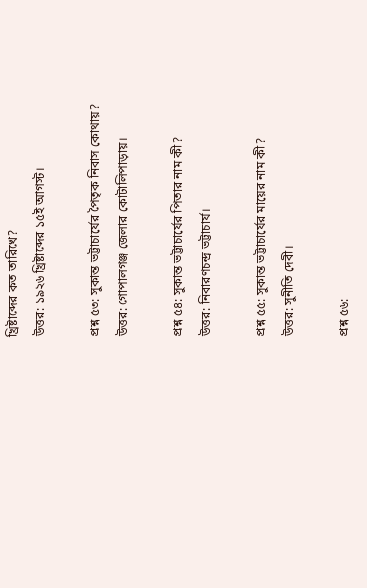খ্রিষ্টাব্দের কত তারিখে?
উত্তর: ১৯২৬ খ্রিষ্টাব্দের ১৫ই আগস্ট।

প্রশ্ন ৫৩: সুকান্ত ভট্টাচার্যের পৈতৃক নিবাস কোথায়?
উত্তর: গোপালগঞ্জ জেলার কোটালিপাড়ায়।

প্রশ্ন ৫৪: সুকান্ত ভট্টাচার্যের পিতার নাম কী?
উত্তর: নিবারণচন্দ্র ভট্টাচার্য।

প্রশ্ন ৫৫: সুকান্ত ভট্টাচার্যের মায়ের নাম কী?
উত্তর: সুনীতি দেবী।

প্রশ্ন ৫৬: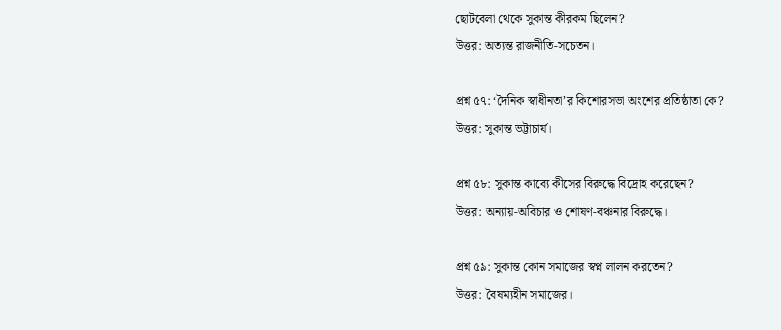ছোটবেলা থেকে সুকান্ত কীরকম ছিলেন?
উত্তর: অত্যন্ত রাজনীতি-সচেতন।

প্রশ্ন ৫৭: ‘দৈনিক স্বাধীনতা’র কিশোরসভা অংশের প্রতিষ্ঠাতা কে?
উত্তর: সুকান্ত ভট্টাচার্য।

প্রশ্ন ৫৮: সুকান্ত কাব্যে কীসের বিরুদ্ধে বিদ্রোহ করেছেন?
উত্তর: অন্যায়-অবিচার ও শোষণ-বঞ্চনার বিরুদ্ধে।

প্রশ্ন ৫৯: সুকান্ত কোন সমাজের স্বপ্ন লালন করতেন?
উত্তর: বৈষম্যহীন সমাজের।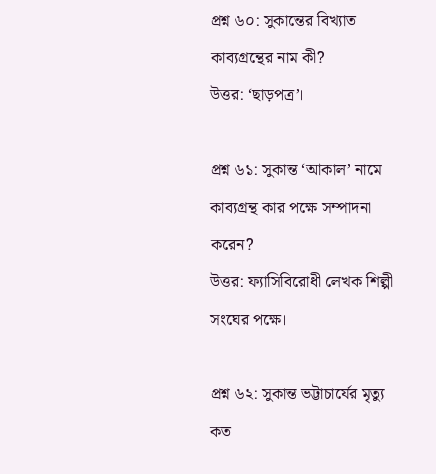প্রশ্ন ৬০: সুকান্তের বিখ্যাত কাব্যগ্রন্থের নাম কী?
উত্তর: ‘ছাড়পত্র’।

প্রশ্ন ৬১: সুকান্ত ‘আকাল’ নামে কাব্যগ্রন্থ কার পক্ষে সম্পাদনা করেন?
উত্তর: ফ্যাসিবিরোধী লেখক শিল্পী সংঘের পক্ষে।

প্রশ্ন ৬২: সুকান্ত ভট্টাচার্যের মৃত্যু কত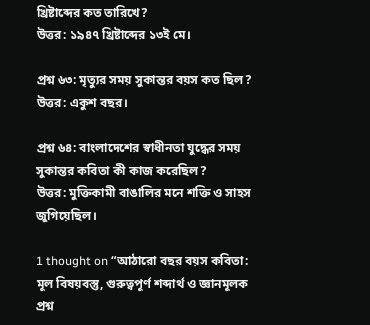খ্রিষ্টাব্দের কত তারিখে?
উত্তর: ১৯৪৭ খ্রিষ্টাব্দের ১৩ই মে।

প্রশ্ন ৬৩: মৃত্যুর সময় সুকান্তর বয়স কত ছিল?
উত্তর: একুশ বছর।

প্রশ্ন ৬৪: বাংলাদেশের স্বাধীনতা যুদ্ধের সময় সুকান্তর কবিতা কী কাজ করেছিল?
উত্তর: মুক্তিকামী বাঙালির মনে শক্তি ও সাহস জুগিয়েছিল।

1 thought on “আঠারো বছর বয়স কবিতা: মূল বিষয়বস্তু, গুরুত্বপূর্ণ শব্দার্থ ও জ্ঞানমূলক প্রশ্ন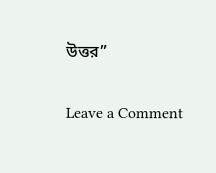উত্তর”

Leave a Comment